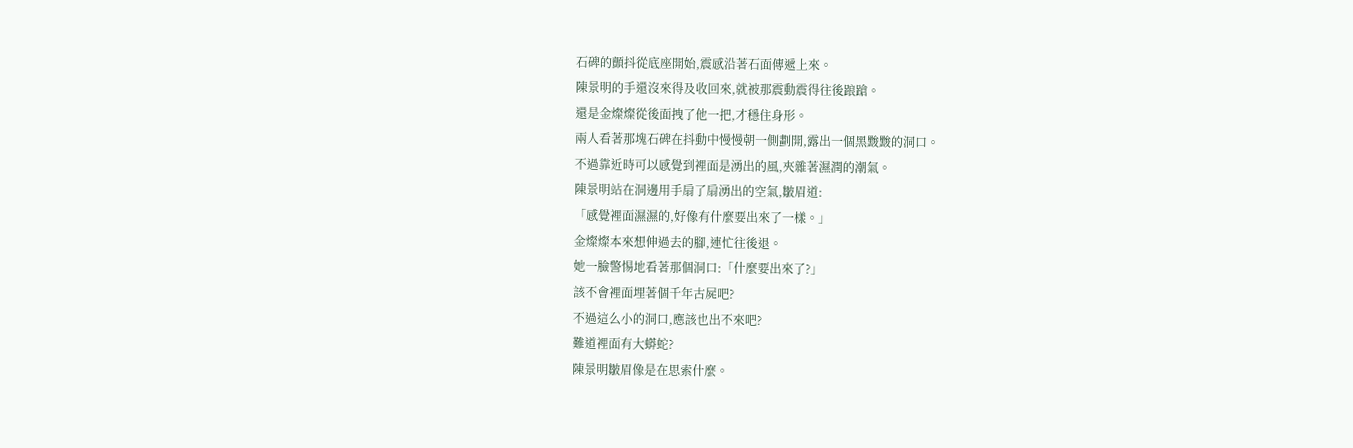石碑的顫抖從底座開始,震感沿著石面傳遞上來。
陳景明的手還沒來得及收回來,就被那震動震得往後踉蹌。
還是金燦燦從後面拽了他一把,才穩住身形。
兩人看著那塊石碑在抖動中慢慢朝一側劃開,露出一個黑黢黢的洞口。
不過靠近時可以感覺到裡面是湧出的風,夾雜著濕潤的潮氣。
陳景明站在洞邊用手扇了扇湧出的空氣,皺眉道:
「感覺裡面濕濕的,好像有什麼要出來了一樣。」
金燦燦本來想伸過去的腳,連忙往後退。
她一臉警惕地看著那個洞口:「什麼要出來了?」
該不會裡面埋著個千年古屍吧?
不過這么小的洞口,應該也出不來吧?
難道裡面有大蟒蛇?
陳景明皺眉像是在思索什麼。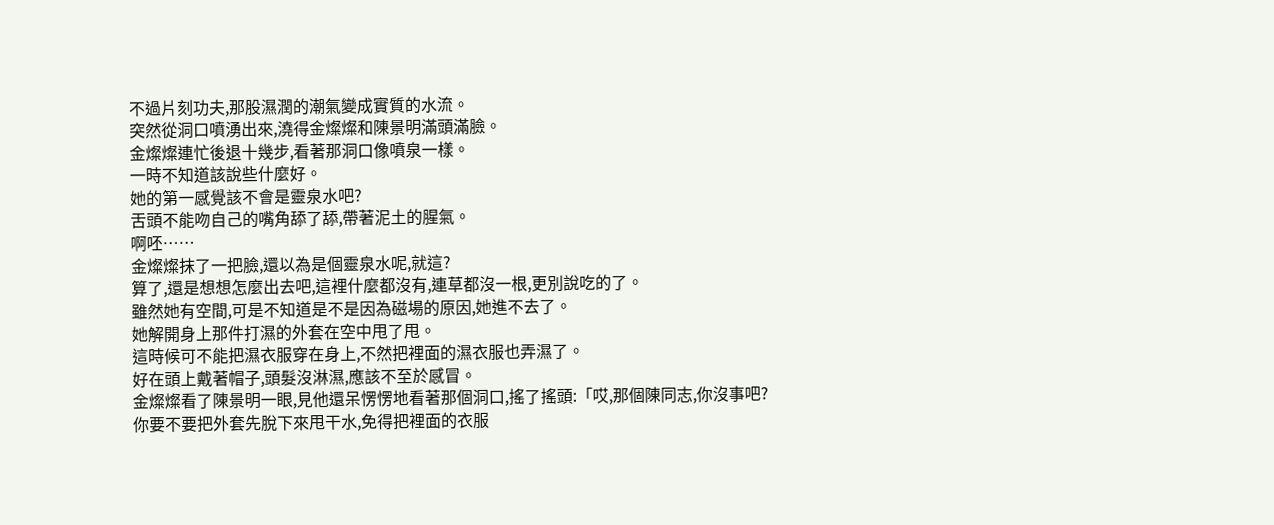不過片刻功夫,那股濕潤的潮氣變成實質的水流。
突然從洞口噴湧出來,澆得金燦燦和陳景明滿頭滿臉。
金燦燦連忙後退十幾步,看著那洞口像噴泉一樣。
一時不知道該說些什麼好。
她的第一感覺該不會是靈泉水吧?
舌頭不能吻自己的嘴角舔了舔,帶著泥土的腥氣。
啊呸……
金燦燦抹了一把臉,還以為是個靈泉水呢,就這?
算了,還是想想怎麼出去吧,這裡什麼都沒有,連草都沒一根,更別說吃的了。
雖然她有空間,可是不知道是不是因為磁場的原因,她進不去了。
她解開身上那件打濕的外套在空中甩了甩。
這時候可不能把濕衣服穿在身上,不然把裡面的濕衣服也弄濕了。
好在頭上戴著帽子,頭髮沒淋濕,應該不至於感冒。
金燦燦看了陳景明一眼,見他還呆愣愣地看著那個洞口,搖了搖頭:「哎,那個陳同志,你沒事吧?
你要不要把外套先脫下來甩干水,免得把裡面的衣服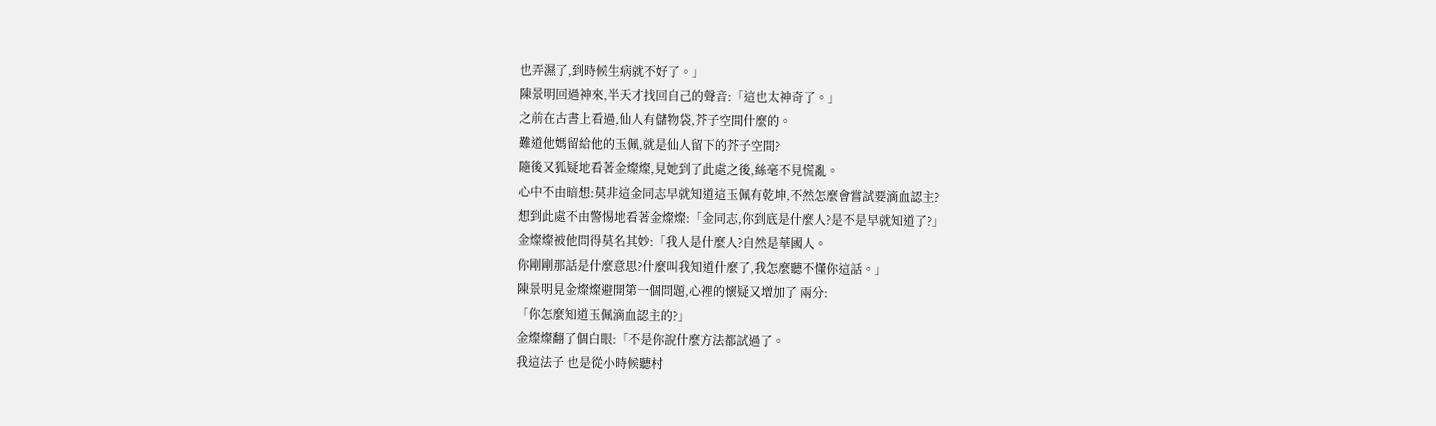也弄濕了,到時候生病就不好了。」
陳景明回過神來,半天才找回自己的聲音:「這也太神奇了。」
之前在古書上看過,仙人有儲物袋,芥子空間什麼的。
難道他媽留給他的玉佩,就是仙人留下的芥子空間?
隨後又狐疑地看著金燦燦,見她到了此處之後,絲毫不見慌亂。
心中不由暗想:莫非這金同志早就知道這玉佩有乾坤,不然怎麼會嘗試要滴血認主?
想到此處不由警惕地看著金燦燦:「金同志,你到底是什麼人?是不是早就知道了?」
金燦燦被他問得莫名其妙:「我人是什麼人?自然是華國人。
你剛剛那話是什麼意思?什麼叫我知道什麼了,我怎麼聽不懂你這話。」
陳景明見金燦燦避開第一個問題,心裡的懷疑又增加了 兩分:
「你怎麼知道玉佩滴血認主的?」
金燦燦翻了個白眼:「不是你說什麼方法都試過了。
我這法子 也是從小時候聽村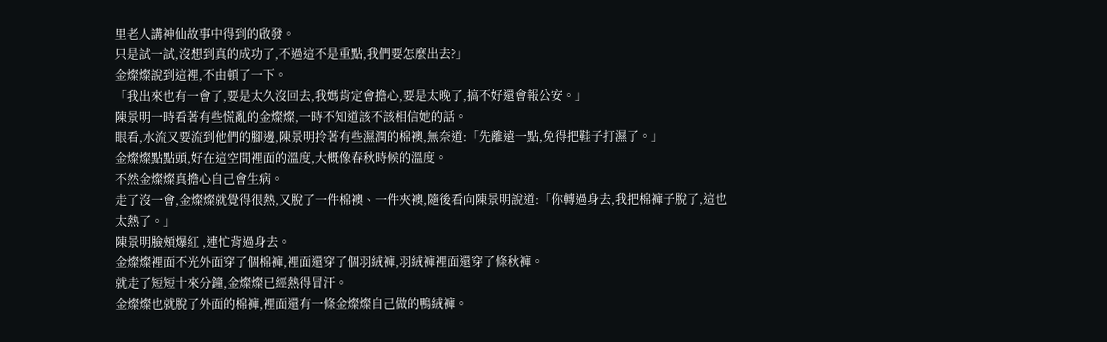里老人講神仙故事中得到的啟發。
只是試一試,沒想到真的成功了,不過這不是重點,我們要怎麼出去?」
金燦燦說到這裡,不由頓了一下。
「我出來也有一會了,要是太久沒回去,我媽肯定會擔心,要是太晚了,搞不好還會報公安。」
陳景明一時看著有些慌亂的金燦燦,一時不知道該不該相信她的話。
眼看,水流又要流到他們的腳邊,陳景明拎著有些濕潤的棉襖,無奈道:「先離遠一點,免得把鞋子打濕了。」
金燦燦點點頭,好在這空間裡面的溫度,大概像春秋時候的溫度。
不然金燦燦真擔心自己會生病。
走了沒一會,金燦燦就覺得很熱,又脫了一件棉襖、一件夾襖,隨後看向陳景明說道:「你轉過身去,我把棉褲子脫了,這也太熱了。」
陳景明臉頰爆紅 ,連忙背過身去。
金燦燦裡面不光外面穿了個棉褲,裡面還穿了個羽絨褲,羽絨褲裡面還穿了條秋褲。
就走了短短十來分鐘,金燦燦已經熱得冒汗。
金燦燦也就脫了外面的棉褲,裡面還有一條金燦燦自己做的鴨絨褲。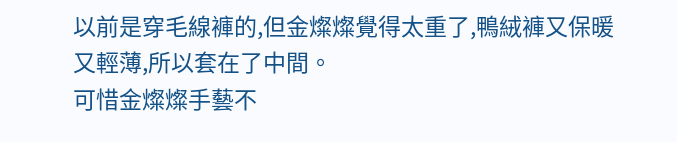以前是穿毛線褲的,但金燦燦覺得太重了,鴨絨褲又保暖又輕薄,所以套在了中間。
可惜金燦燦手藝不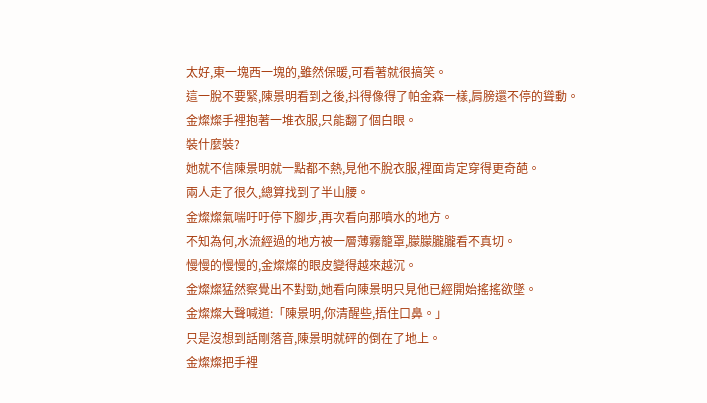太好,東一塊西一塊的,雖然保暖,可看著就很搞笑。
這一脫不要緊,陳景明看到之後,抖得像得了帕金森一樣,肩膀還不停的聳動。
金燦燦手裡抱著一堆衣服,只能翻了個白眼。
裝什麼裝?
她就不信陳景明就一點都不熱,見他不脫衣服,裡面肯定穿得更奇葩。
兩人走了很久,總算找到了半山腰。
金燦燦氣喘吁吁停下腳步,再次看向那噴水的地方。
不知為何,水流經過的地方被一層薄霧籠罩,朦朦朧朧看不真切。
慢慢的慢慢的,金燦燦的眼皮變得越來越沉。
金燦燦猛然察覺出不對勁,她看向陳景明只見他已經開始搖搖欲墜。
金燦燦大聲喊道:「陳景明,你清醒些,捂住口鼻。」
只是沒想到話剛落音,陳景明就砰的倒在了地上。
金燦燦把手裡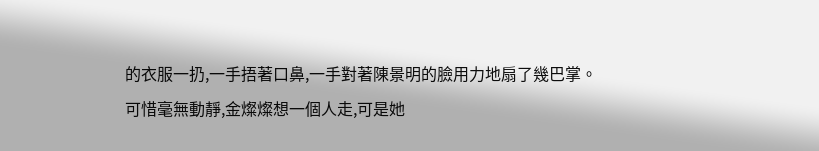的衣服一扔,一手捂著口鼻,一手對著陳景明的臉用力地扇了幾巴掌。
可惜毫無動靜,金燦燦想一個人走,可是她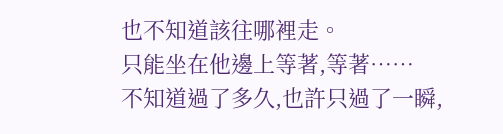也不知道該往哪裡走。
只能坐在他邊上等著,等著……
不知道過了多久,也許只過了一瞬,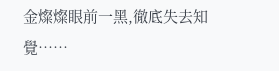金燦燦眼前一黑,徹底失去知覺……